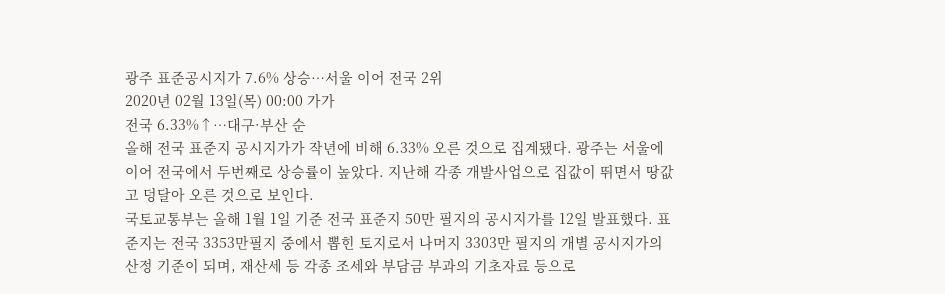광주 표준공시지가 7.6% 상승…서울 이어 전국 2위
2020년 02월 13일(목) 00:00 가가
전국 6.33%↑…대구·부산 순
올해 전국 표준지 공시지가가 작년에 비해 6.33% 오른 것으로 집계됐다. 광주는 서울에 이어 전국에서 두번째로 상승률이 높았다. 지난해 각종 개발사업으로 집값이 뛰면서 땅값고 덩달아 오른 것으로 보인다.
국토교통부는 올해 1월 1일 기준 전국 표준지 50만 필지의 공시지가를 12일 발표했다. 표준지는 전국 3353만필지 중에서 뽑힌 토지로서 나머지 3303만 필지의 개별 공시지가의 산정 기준이 되며, 재산세 등 각종 조세와 부담금 부과의 기초자료 등으로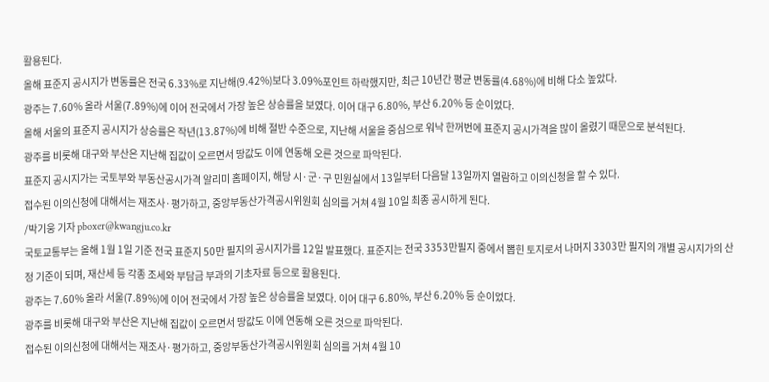활용된다.
올해 표준지 공시지가 변동률은 전국 6.33%로 지난해(9.42%)보다 3.09%포인트 하락했지만, 최근 10년간 평균 변동률(4.68%)에 비해 다소 높았다.
광주는 7.60% 올라 서울(7.89%)에 이어 전국에서 가장 높은 상승률을 보였다. 이어 대구 6.80%, 부산 6.20% 등 순이었다.
올해 서울의 표준지 공시지가 상승률은 작년(13.87%)에 비해 절반 수준으로, 지난해 서울을 중심으로 워낙 한꺼번에 표준지 공시가격을 많이 올렸기 때문으로 분석된다.
광주를 비롯해 대구와 부산은 지난해 집값이 오르면서 땅값도 이에 연동해 오른 것으로 파악된다.
표준지 공시지가는 국토부와 부동산공시가격 알리미 홈페이지, 해당 시·군·구 민원실에서 13일부터 다음달 13일까지 열람하고 이의신청을 할 수 있다.
접수된 이의신청에 대해서는 재조사·평가하고, 중앙부동산가격공시위원회 심의를 거쳐 4월 10일 최종 공시하게 된다.
/박기웅 기자 pboxer@kwangju.co.kr
국토교통부는 올해 1월 1일 기준 전국 표준지 50만 필지의 공시지가를 12일 발표했다. 표준지는 전국 3353만필지 중에서 뽑힌 토지로서 나머지 3303만 필지의 개별 공시지가의 산정 기준이 되며, 재산세 등 각종 조세와 부담금 부과의 기초자료 등으로 활용된다.
광주는 7.60% 올라 서울(7.89%)에 이어 전국에서 가장 높은 상승률을 보였다. 이어 대구 6.80%, 부산 6.20% 등 순이었다.
광주를 비롯해 대구와 부산은 지난해 집값이 오르면서 땅값도 이에 연동해 오른 것으로 파악된다.
접수된 이의신청에 대해서는 재조사·평가하고, 중앙부동산가격공시위원회 심의를 거쳐 4월 10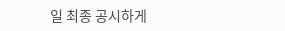일 최종 공시하게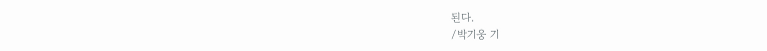된다.
/박기웅 기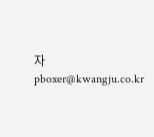자 pboxer@kwangju.co.kr